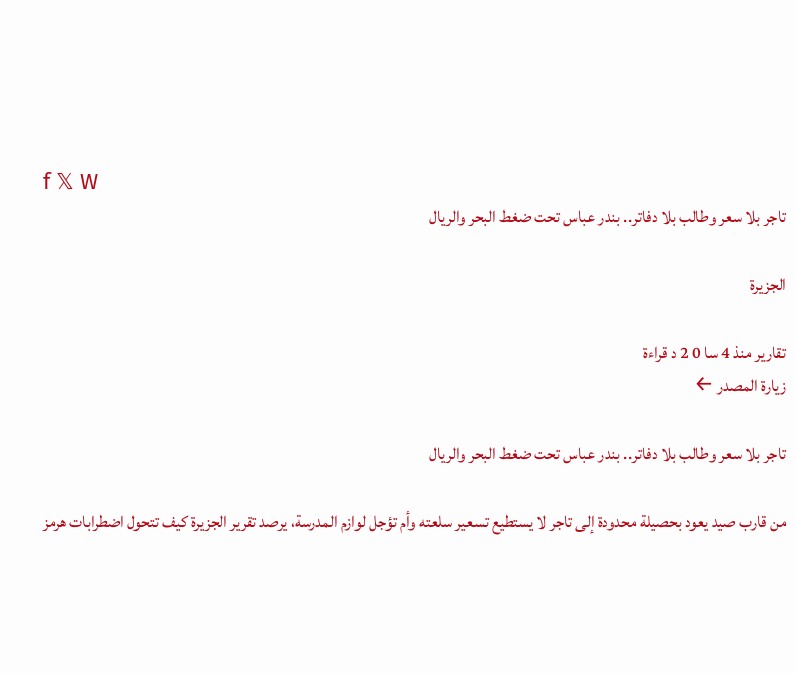f 𝕏 W
تاجر بلا سعر وطالب بلا دفاتر.. بندر عباس تحت ضغط البحر والريال

الجزيرة

تقارير منذ 4 سا 0 2 د قراءة
زيارة المصدر ←

تاجر بلا سعر وطالب بلا دفاتر.. بندر عباس تحت ضغط البحر والريال

من قارب صيد يعود بحصيلة محدودة إلى تاجر لا يستطيع تسعير سلعته وأم تؤجل لوازم المدرسة، يرصد تقرير الجزيرة كيف تتحول اضطرابات هرمز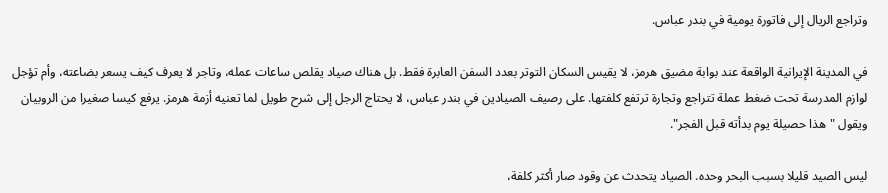وتراجع الريال إلى فاتورة يومية في بندر عباس.

في المدينة الإيرانية الواقعة عند بوابة مضيق هرمز، لا يقيس السكان التوتر بعدد السفن العابرة فقط. بل هناك صياد يقلص ساعات عمله، وتاجر لا يعرف كيف يسعر بضاعته، وأم تؤجل لوازم المدرسة تحت ضغط عملة تتراجع وتجارة ترتفع كلفتها. على رصيف الصيادين في بندر عباس، لا يحتاج الرجل إلى شرح طويل لما تعنيه أزمة هرمز. يرفع كيسا صغيرا من الروبيان ويقول "هذا حصيلة يوم بدأته قبل الفجر".

ليس الصيد قليلا بسبب البحر وحده. الصياد يتحدث عن وقود صار أكثر كلفة،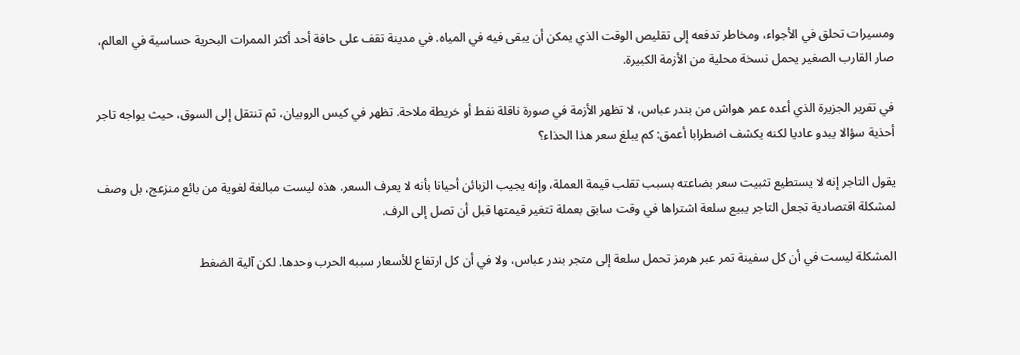ومسيرات تحلق في الأجواء، ومخاطر تدفعه إلى تقليص الوقت الذي يمكن أن يبقى فيه في المياه. في مدينة تقف على حافة أحد أكثر الممرات البحرية حساسية في العالم، صار القارب الصغير يحمل نسخة محلية من الأزمة الكبيرة.

في تقرير الجزيرة الذي أعده عمر هواش من بندر عباس، لا تظهر الأزمة في صورة ناقلة نفط أو خريطة ملاحة. تظهر في كيس الروبيان، ثم تنتقل إلى السوق، حيث يواجه تاجر أحذية سؤالا يبدو عاديا لكنه يكشف اضطرابا أعمق: كم يبلغ سعر هذا الحذاء؟

يقول التاجر إنه لا يستطيع تثبيت سعر بضاعته بسبب تقلب قيمة العملة، وإنه يجيب الزبائن أحيانا بأنه لا يعرف السعر. هذه ليست مبالغة لغوية من بائع منزعج، بل وصف لمشكلة اقتصادية تجعل التاجر يبيع سلعة اشتراها في وقت سابق بعملة تتغير قيمتها قبل أن تصل إلى الرف.

المشكلة ليست في أن كل سفينة تمر عبر هرمز تحمل سلعة إلى متجر بندر عباس، ولا في أن كل ارتفاع للأسعار سببه الحرب وحدها. لكن آلية الضغط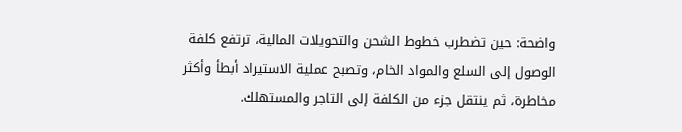واضحة: حين تضطرب خطوط الشحن والتحويلات المالية، ترتفع كلفة الوصول إلى السلع والمواد الخام، وتصبح عملية الاستيراد أبطأ وأكثر مخاطرة، ثم ينتقل جزء من الكلفة إلى التاجر والمستهلك.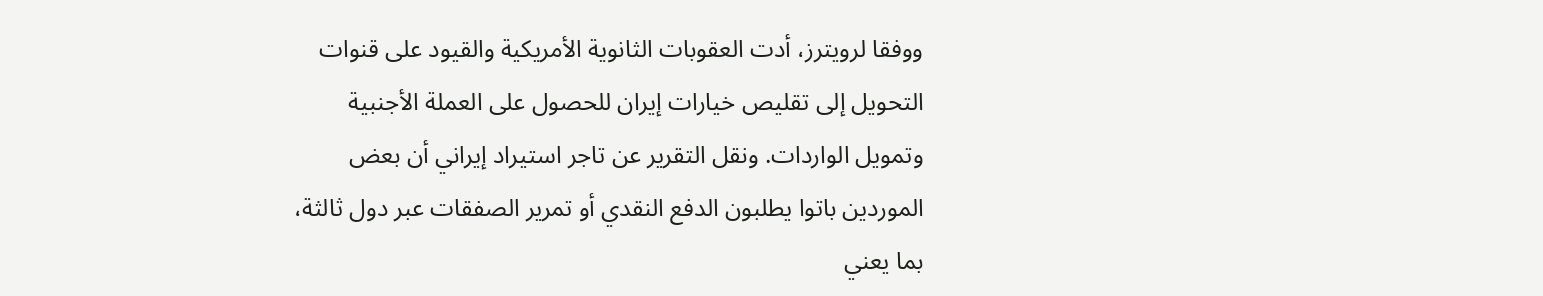ووفقا لرويترز، أدت العقوبات الثانوية الأمريكية والقيود على قنوات التحويل إلى تقليص خيارات إيران للحصول على العملة الأجنبية وتمويل الواردات. ونقل التقرير عن تاجر استيراد إيراني أن بعض الموردين باتوا يطلبون الدفع النقدي أو تمرير الصفقات عبر دول ثالثة، بما يعني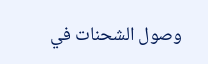وصول الشحنات في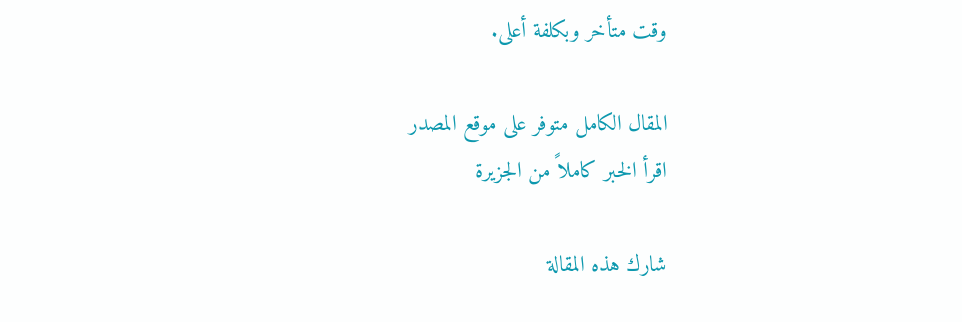وقت متأخر وبكلفة أعلى.

المقال الكامل متوفر على موقع المصدر
اقرأ الخبر كاملاً من الجزيرة

شارك هذه المقالة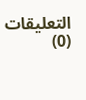التعليقات (0)